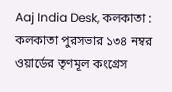Aaj India Desk, কলকাতা : কলকাতা পুরসভার ১৩৪ নম্বর ওয়ার্ডের তৃণমূল কংগ্রেস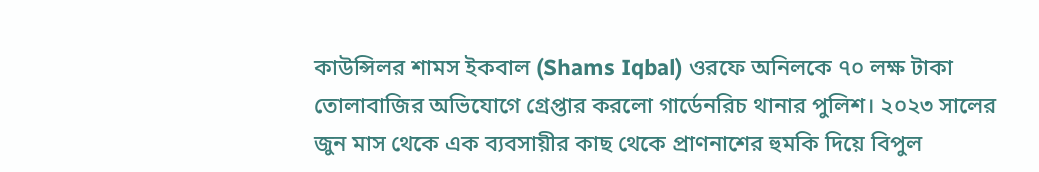কাউন্সিলর শামস ইকবাল (Shams Iqbal) ওরফে অনিলকে ৭০ লক্ষ টাকা তোলাবাজির অভিযোগে গ্রেপ্তার করলো গার্ডেনরিচ থানার পুলিশ। ২০২৩ সালের জুন মাস থেকে এক ব্যবসায়ীর কাছ থেকে প্রাণনাশের হুমকি দিয়ে বিপুল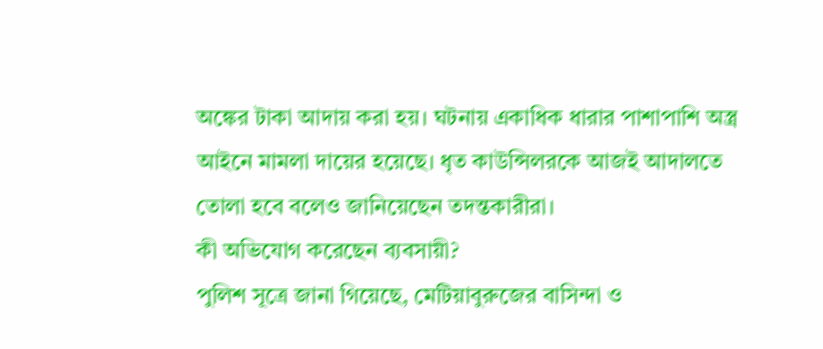অঙ্কের টাকা আদায় করা হয়। ঘটনায় একাধিক ধারার পাশাপাশি অস্ত্র আইনে মামলা দায়ের হয়েছে। ধৃত কাউন্সিলরকে আজই আদালতে তোলা হবে বলেও জানিয়েছেন তদন্তকারীরা।
কী অভিযোগ করেছেন ব্যবসায়ী?
পুলিশ সূত্রে জানা গিয়েছে, মেটিয়াবুরুজের বাসিন্দা ও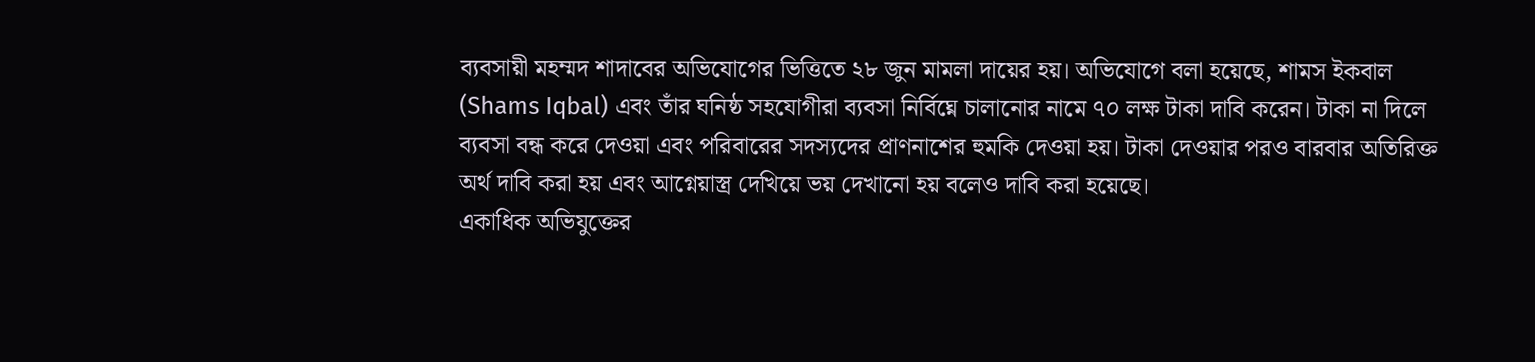ব্যবসায়ী মহম্মদ শাদাবের অভিযোগের ভিত্তিতে ২৮ জুন মামলা দায়ের হয়। অভিযোগে বলা হয়েছে, শামস ইকবাল (Shams Iqbal) এবং তাঁর ঘনিষ্ঠ সহযোগীরা ব্যবসা নির্বিঘ্নে চালানোর নামে ৭০ লক্ষ টাকা দাবি করেন। টাকা না দিলে ব্যবসা বন্ধ করে দেওয়া এবং পরিবারের সদস্যদের প্রাণনাশের হুমকি দেওয়া হয়। টাকা দেওয়ার পরও বারবার অতিরিক্ত অর্থ দাবি করা হয় এবং আগ্নেয়াস্ত্র দেখিয়ে ভয় দেখানো হয় বলেও দাবি করা হয়েছে।
একাধিক অভিযুক্তের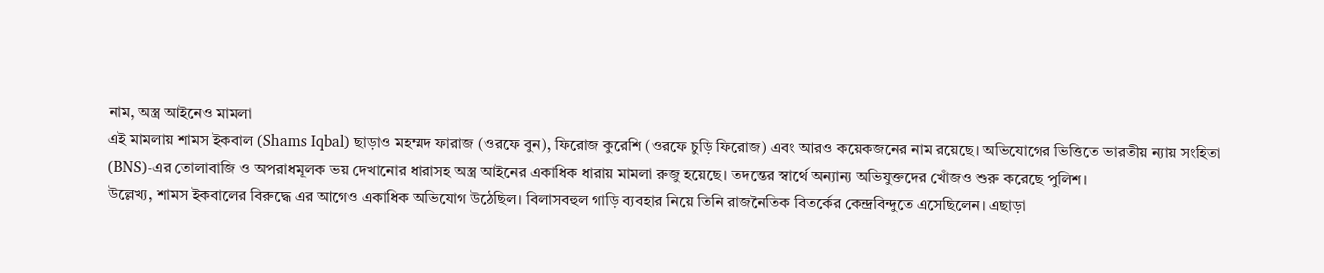নাম, অস্ত্র আইনেও মামলা
এই মামলায় শামস ইকবাল (Shams Iqbal) ছাড়াও মহম্মদ ফারাজ (ওরফে বুন), ফিরোজ কুরেশি (ওরফে চুড়ি ফিরোজ) এবং আরও কয়েকজনের নাম রয়েছে। অভিযোগের ভিত্তিতে ভারতীয় ন্যায় সংহিতা (BNS)-এর তোলাবাজি ও অপরাধমূলক ভয় দেখানোর ধারাসহ অস্ত্র আইনের একাধিক ধারায় মামলা রুজু হয়েছে। তদন্তের স্বার্থে অন্যান্য অভিযুক্তদের খোঁজও শুরু করেছে পুলিশ।
উল্লেখ্য, শামস ইকবালের বিরুদ্ধে এর আগেও একাধিক অভিযোগ উঠেছিল। বিলাসবহুল গাড়ি ব্যবহার নিয়ে তিনি রাজনৈতিক বিতর্কের কেন্দ্রবিন্দুতে এসেছিলেন। এছাড়া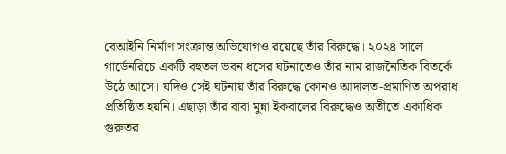বেআইনি নির্মাণ সংক্রান্ত অভিযোগও রয়েছে তাঁর বিরুদ্ধে। ২০২৪ সালে গার্ডেনরিচে একটি বহুতল ভবন ধসের ঘটনাতেও তাঁর নাম রাজনৈতিক বিতর্কে উঠে আসে। যদিও সেই ঘটনায় তাঁর বিরুদ্ধে কোনও আদালত-প্রমাণিত অপরাধ প্রতিষ্ঠিত হয়নি। এছাড়া তাঁর বাবা মুন্না ইকবালের বিরুদ্ধেও অতীতে একাধিক গুরুতর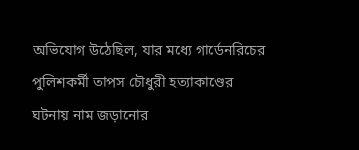অভিযোগ উঠেছিল, যার মধ্যে গার্ডেনরিচের পুলিশকর্মী তাপস চৌধুরী হত্যাকাণ্ডের ঘটনায় নাম জড়ানোর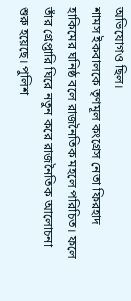অভিযোগও ছিল।
শামস ইকবালকে তৃণমূল কংগ্রেস নেতা ফিরহাদ হাকিমের ঘনিষ্ঠ বলে রাজনৈতিক মহলে পরিচিত। ফলে তাঁর গ্রেপ্তারি ঘিরে নতুন করে রাজনৈতিক আলোচনা শুরু হয়েছে। পুলিশ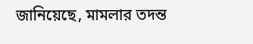জানিয়েছে, মামলার তদন্ত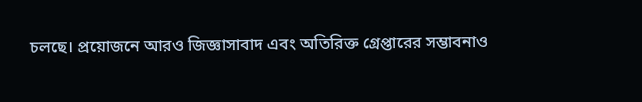চলছে। প্রয়োজনে আরও জিজ্ঞাসাবাদ এবং অতিরিক্ত গ্রেপ্তারের সম্ভাবনাও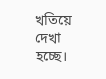খতিয়ে দেখা হচ্ছে।